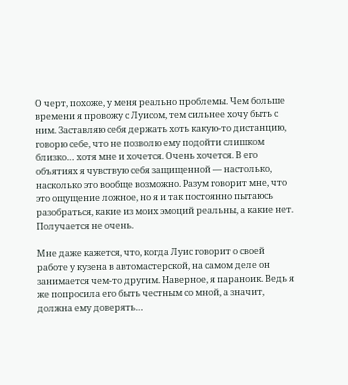О черт, похоже, у меня реально проблемы. Чем больше времени я провожу с Луисом, тем сильнее хочу быть с ним. Заставляю себя держать хоть какую-то дистанцию, говорю себе, что не позволю ему подойти слишком близко… хотя мне и хочется. Очень хочется. В его объятиях я чувствую себя защищенной — настолько, насколько это вообще возможно. Разум говорит мне, что это ощущение ложное, но я и так постоянно пытаюсь разобраться, какие из моих эмоций реальны, а какие нет. Получается не очень.

Мне даже кажется, что, когда Луис говорит о своей работе у кузена в автомастерской, на самом деле он занимается чем-то другим. Наверное, я параноик. Ведь я же попросила его быть честным со мной, а значит, должна ему доверять…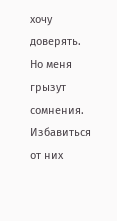хочу доверять. Но меня грызут сомнения. Избавиться от них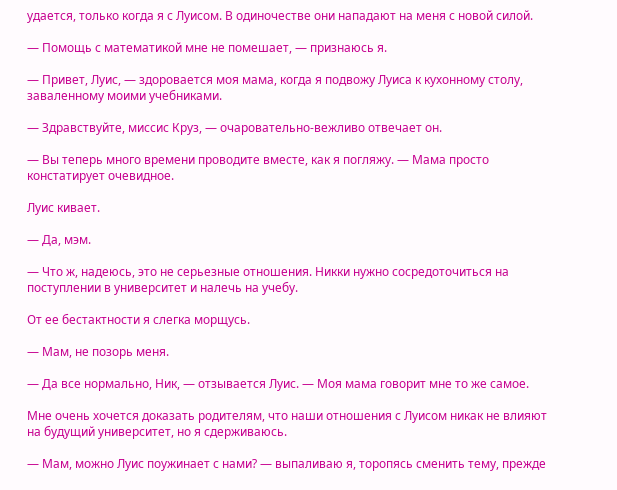удается, только когда я с Луисом. В одиночестве они нападают на меня с новой силой.

— Помощь с математикой мне не помешает, — признаюсь я.

— Привет, Луис, — здоровается моя мама, когда я подвожу Луиса к кухонному столу, заваленному моими учебниками.

— Здравствуйте, миссис Круз, — очаровательно-вежливо отвечает он.

— Вы теперь много времени проводите вместе, как я погляжу. — Мама просто констатирует очевидное.

Луис кивает.

— Да, мэм.

— Что ж, надеюсь, это не серьезные отношения. Никки нужно сосредоточиться на поступлении в университет и налечь на учебу.

От ее бестактности я слегка морщусь.

— Мам, не позорь меня.

— Да все нормально, Ник, — отзывается Луис. — Моя мама говорит мне то же самое.

Мне очень хочется доказать родителям, что наши отношения с Луисом никак не влияют на будущий университет, но я сдерживаюсь.

— Мам, можно Луис поужинает с нами? — выпаливаю я, торопясь сменить тему, прежде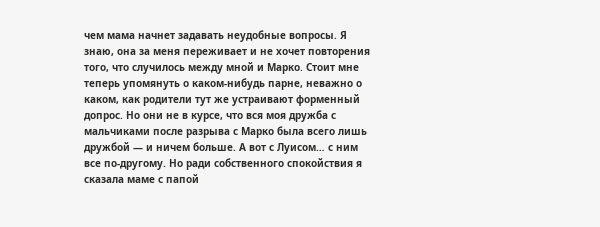чем мама начнет задавать неудобные вопросы. Я знаю, она за меня переживает и не хочет повторения того, что случилось между мной и Марко. Стоит мне теперь упомянуть о каком-нибудь парне, неважно о каком, как родители тут же устраивают форменный допрос. Но они не в курсе, что вся моя дружба с мальчиками после разрыва с Марко была всего лишь дружбой — и ничем больше. А вот с Луисом… с ним все по-другому. Но ради собственного спокойствия я сказала маме с папой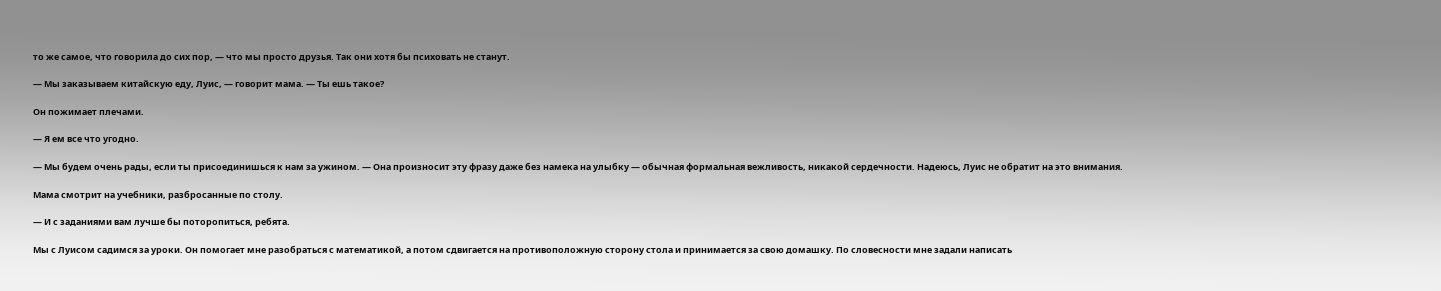то же самое, что говорила до сих пор, — что мы просто друзья. Так они хотя бы психовать не станут.

— Мы заказываем китайскую еду, Луис, — говорит мама. — Ты ешь такое?

Он пожимает плечами.

— Я ем все что угодно.

— Мы будем очень рады, если ты присоединишься к нам за ужином. — Она произносит эту фразу даже без намека на улыбку — обычная формальная вежливость, никакой сердечности. Надеюсь, Луис не обратит на это внимания.

Мама смотрит на учебники, разбросанные по столу.

— И с заданиями вам лучше бы поторопиться, ребята.

Мы с Луисом садимся за уроки. Он помогает мне разобраться с математикой, а потом сдвигается на противоположную сторону стола и принимается за свою домашку. По словесности мне задали написать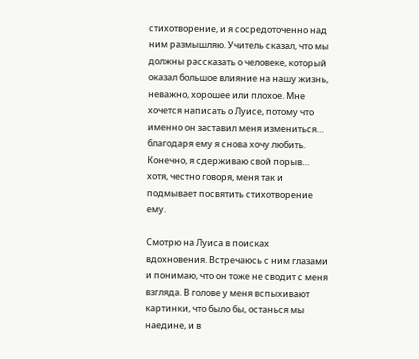стихотворение, и я сосредоточенно над ним размышляю. Учитель сказал, что мы должны рассказать о человеке, который оказал большое влияние на нашу жизнь, неважно, хорошее или плохое. Мне хочется написать о Луисе, потому что именно он заставил меня измениться… благодаря ему я снова хочу любить. Конечно, я сдерживаю свой порыв… хотя, честно говоря, меня так и подмывает посвятить стихотворение ему.

Смотрю на Луиса в поисках вдохновения. Встречаюсь с ним глазами и понимаю, что он тоже не сводит с меня взгляда. В голове у меня вспыхивают картинки, что было бы, останься мы наедине, и в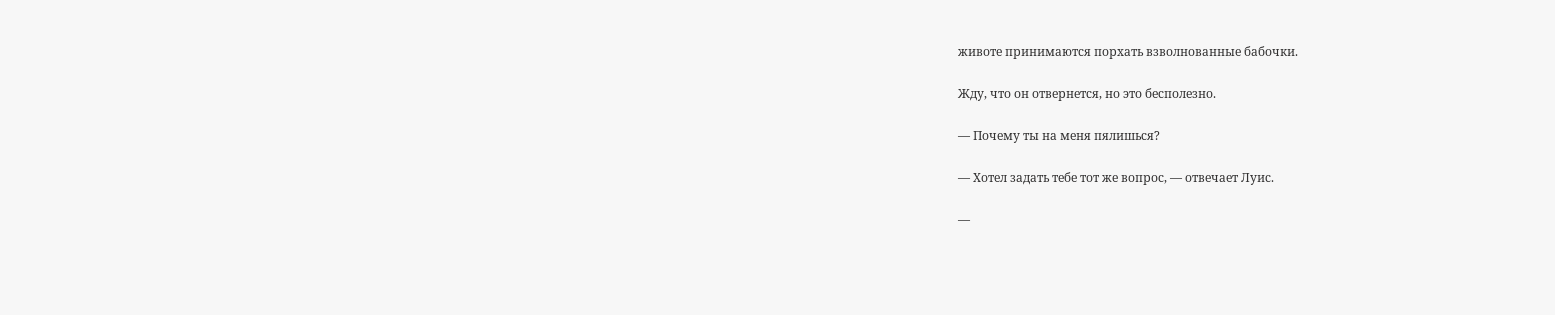животе принимаются порхать взволнованные бабочки.

Жду, что он отвернется, но это бесполезно.

— Почему ты на меня пялишься?

— Хотел задать тебе тот же вопрос, — отвечает Луис.

—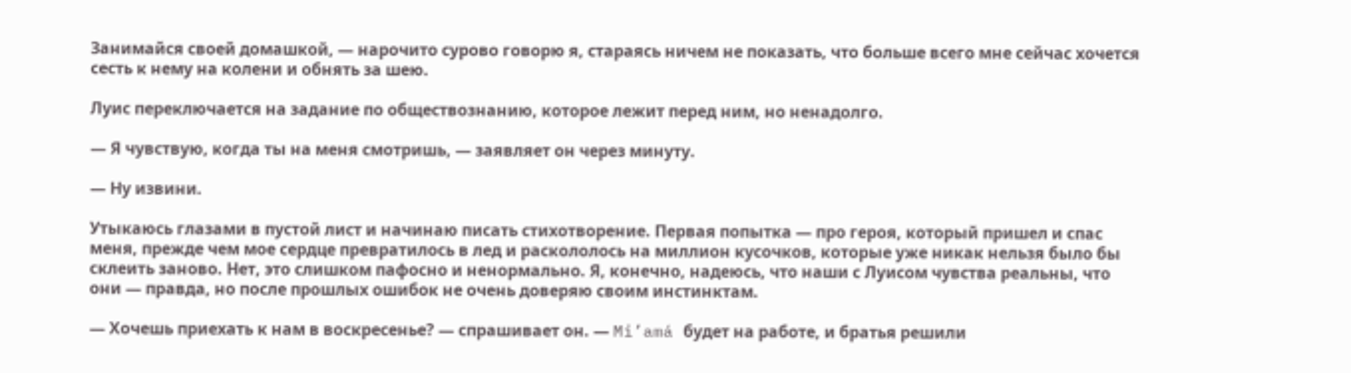Занимайся своей домашкой, — нарочито сурово говорю я, стараясь ничем не показать, что больше всего мне сейчас хочется сесть к нему на колени и обнять за шею.

Луис переключается на задание по обществознанию, которое лежит перед ним, но ненадолго.

— Я чувствую, когда ты на меня смотришь, — заявляет он через минуту.

— Ну извини.

Утыкаюсь глазами в пустой лист и начинаю писать стихотворение. Первая попытка — про героя, который пришел и спас меня, прежде чем мое сердце превратилось в лед и раскололось на миллион кусочков, которые уже никак нельзя было бы склеить заново. Нет, это слишком пафосно и ненормально. Я, конечно, надеюсь, что наши с Луисом чувства реальны, что они — правда, но после прошлых ошибок не очень доверяю своим инстинктам.

— Хочешь приехать к нам в воскресенье? — спрашивает он. — Mi’amá будет на работе, и братья решили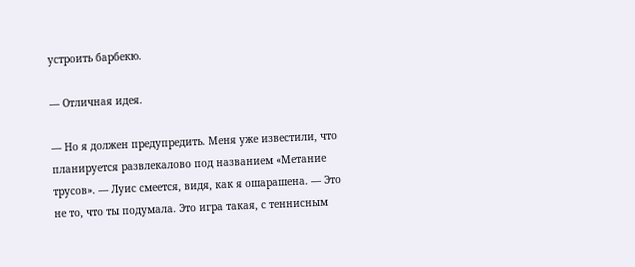устроить барбекю.

— Отличная идея.

— Но я должен предупредить. Меня уже известили, что планируется развлекалово под названием «Метание трусов». — Луис смеется, видя, как я ошарашена. — Это не то, что ты подумала. Это игра такая, с теннисным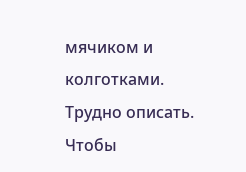мячиком и колготками. Трудно описать. Чтобы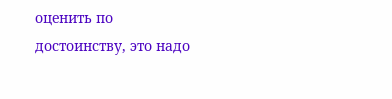оценить по достоинству, это надо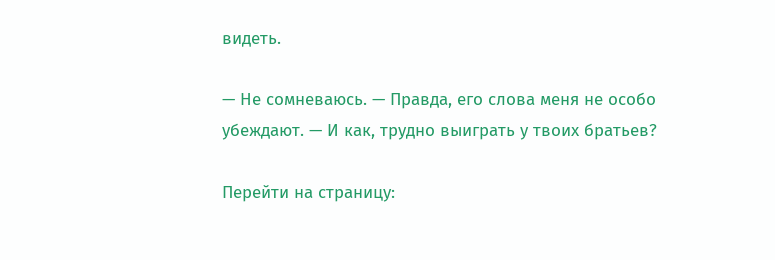видеть.

— Не сомневаюсь. — Правда, его слова меня не особо убеждают. — И как, трудно выиграть у твоих братьев?

Перейти на страницу: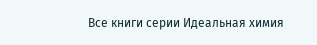Все книги серии Идеальная химия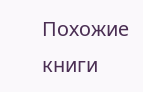Похожие книги